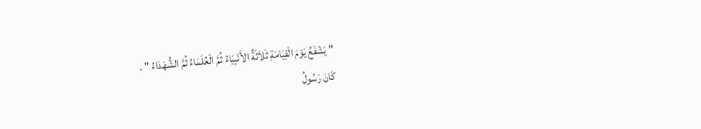" يَشْفَعُ يَوْمَ الْقِيَامَةِ ثَلاَثَةٌ الأَنْبِيَاءُ ثُمَّ الْعُلَمَاءُ ثُمَّ الشُّهَدَاءُ " .
كَانَ رَسُولُ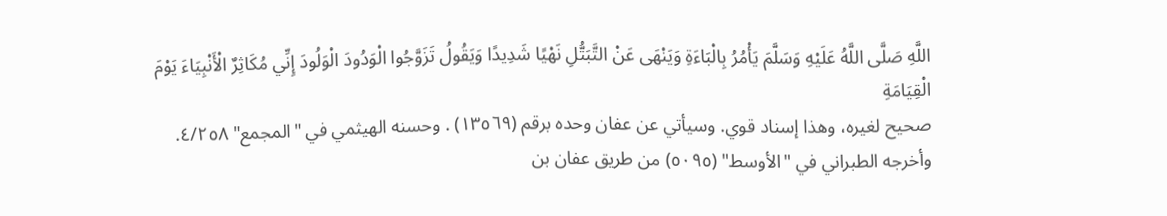اللَّهِ صَلَّى اللَّهُ عَلَيْهِ وَسَلَّمَ يَأْمُرُ بِالْبَاءَةِ وَيَنْهَى عَنْ التَّبَتُّلِ نَهْيًا شَدِيدًا وَيَقُولُ تَزَوَّجُوا الْوَدُودَ الْوَلُودَ إِنِّي مُكَاثِرٌ الْأَنْبِيَاءَ يَوْمَ الْقِيَامَةِ
صحيح لغيره، وهذا إسناد قوي. وسيأتي عن عفان وحده برقم (١٣٥٦٩) . وحسنه الهيثمي في "المجمع" ٤/٢٥٨. وأخرجه الطبراني في "الأوسط" (٥٠٩٥) من طريق عفان بن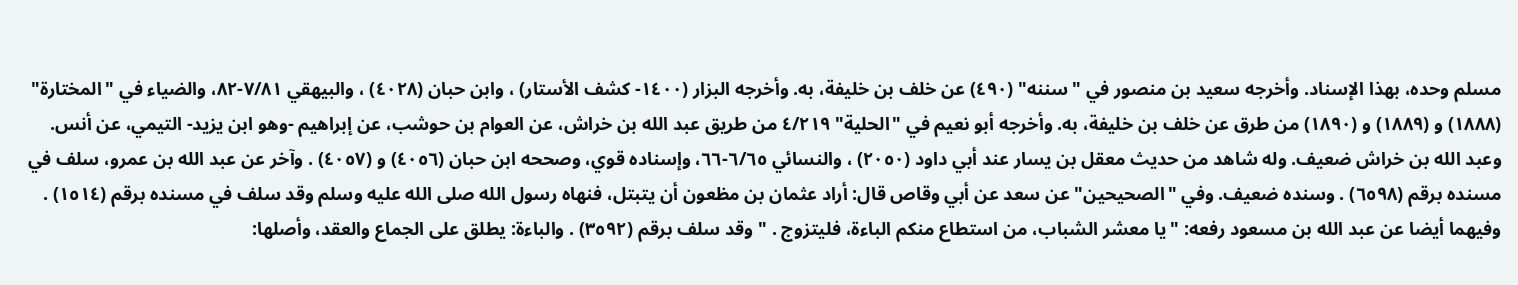مسلم وحده، بهذا الإسناد. وأخرجه سعيد بن منصور في "سننه" (٤٩٠) عن خلف بن خليفة، به. وأخرجه البزار (١٤٠٠- كشف الأستار) ، وابن حبان (٤٠٢٨) ، والبيهقي ٧/٨١-٨٢، والضياء في "المختارة" (١٨٨٨) و (١٨٨٩) و (١٨٩٠) من طرق عن خلف بن خليفة، به. وأخرجه أبو نعيم في "الحلية" ٤/٢١٩ من طريق عبد الله بن خراش، عن العوام بن حوشب، عن إبراهيم -وهو ابن يزيد- التيمي، عن أنس. وعبد الله بن خراش ضعيف. وله شاهد من حديث معقل بن يسار عند أبي داود (٢٠٥٠) ، والنسائي ٦/٦٥-٦٦، وإسناده قوي، وصححه ابن حبان (٤٠٥٦) و (٤٠٥٧) . وآخر عن عبد الله بن عمرو، سلف في مسنده برقم (٦٥٩٨) . وسنده ضعيف. وفي "الصحيحين" عن سعد عن أبي وقاص قال: أراد عثمان بن مظعون أن يتبتل، فنهاه رسول الله صلى الله عليه وسلم وقد سلف في مسنده برقم (١٥١٤) . وفيهما أيضا عن عبد الله بن مسعود رفعه: "يا معشر الشباب، من استطاع منكم الباءة، فليتزوج . " وقد سلف برقم (٣٥٩٢) . والباءة: يطلق على الجماع والعقد، وأصلها: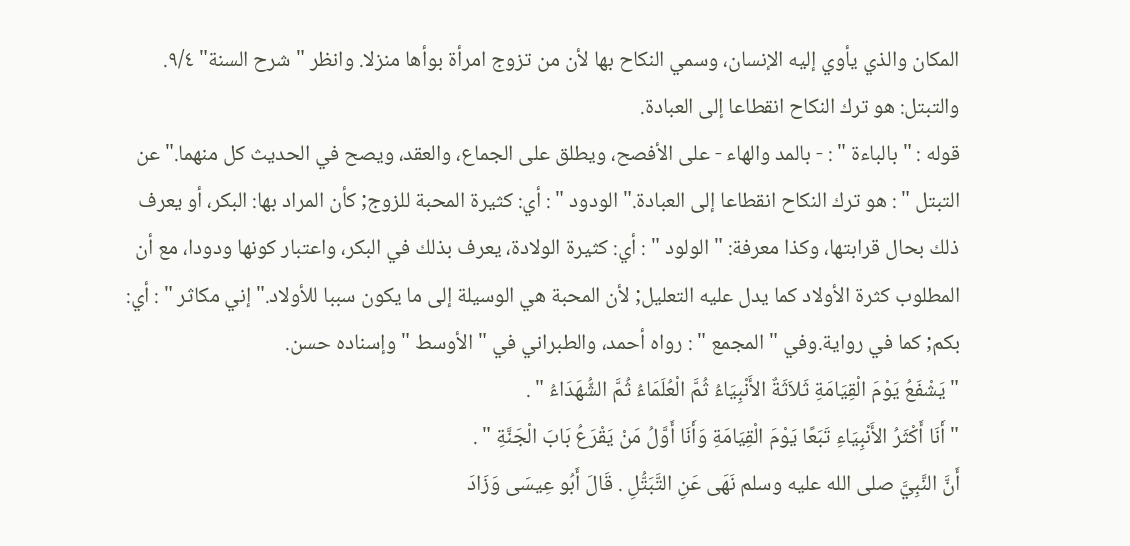المكان والذي يأوي إليه الإنسان، وسمي النكاح بها لأن من تزوج امرأة بوأها منزلا. وانظر "شرح السنة" ٩/٤. والتبتل: هو ترك النكاح انقطاعا إلى العبادة.
قوله : " بالباءة " : - بالمد والهاء - على الأفصح، ويطلق على الجماع، والعقد، ويصح في الحديث كل منهما." عن التبتل " : هو ترك النكاح انقطاعا إلى العبادة." الودود " : أي: كثيرة المحبة للزوج; كأن المراد بها: البكر، أو يعرف ذلك بحال قرابتها، وكذا معرفة: " الولود " : أي: كثيرة الولادة، يعرف بذلك في البكر، واعتبار كونها ودودا، مع أن المطلوب كثرة الأولاد كما يدل عليه التعليل; لأن المحبة هي الوسيلة إلى ما يكون سببا للأولاد." إني مكاثر " : أي: بكم; كما في رواية.وفي " المجمع " : رواه أحمد، والطبراني في " الأوسط " وإسناده حسن.
" يَشْفَعُ يَوْمَ الْقِيَامَةِ ثَلاَثَةٌ الأَنْبِيَاءُ ثُمَّ الْعُلَمَاءُ ثُمَّ الشُّهَدَاءُ " .
" أَنَا أَكْثَرُ الأَنْبِيَاءِ تَبَعًا يَوْمَ الْقِيَامَةِ وَأَنَا أَوَّلُ مَنْ يَقْرَعُ بَابَ الْجَنَّةِ " .
أَنَّ النَّبِيَّ صلى الله عليه وسلم نَهَى عَنِ التَّبَتُّلِ . قَالَ أَبُو عِيسَى وَزَادَ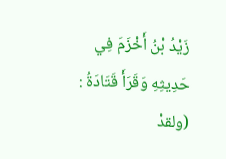زَيْدُ بْنُ أَخْزَمَ فِي حَدِيثِهِ وَقَرَأَ قَتَادَةُ : (ولقدْ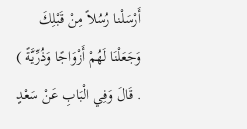أَرْسَلْنا رُسُلاً مِنْ قَبْلِكَ وَجَعَلْنَا لَهُمْ أَزْوَاجًا وَذُرِّيَّةً ) . قَالَ وَفِي الْبَابِ عَنْ سَعْدٍ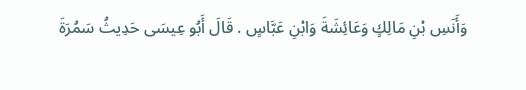وَأَنَسِ بْنِ مَالِكٍ وَعَائِشَةَ وَابْنِ عَبَّاسٍ . قَالَ أَبُو عِيسَى حَدِيثُ سَمُرَةَ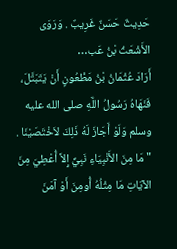حَدِيثٌ حَسَنٌ غَرِيبٌ . وَرَوَى الأَشْعَثُ بْنُ عَب…
أَرَادَ عُثْمَانُ بْنُ مَظْعُونٍ أَنْ يَتَبَتَّلَ، فَنَهَاهُ رَسُولُ اللَّهِ صلى الله عليه وسلم وَلَوْ أَجَازَ لَهُ ذَلِكَ لاَخْتَصَيْنَا .
" مَا مِنَ الأَنْبِيَاءِ نَبِيٌّ إِلاَّ أُعْطِيَ مِنَ الآيَاتِ مَا مِثْلُهُ أُومِنَ أَوْ آمَنَ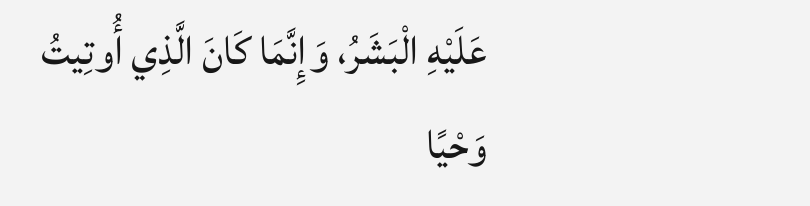عَلَيْهِ الْبَشَرُ، وَإِنَّمَا كَانَ الَّذِي أُوتِيتُ وَحْيًا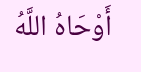أَوْحَاهُ اللَّهُ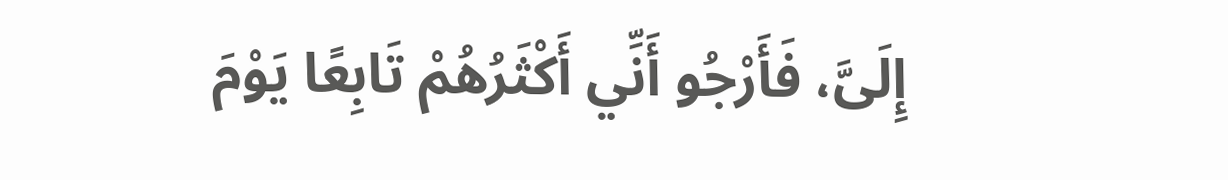إِلَىَّ، فَأَرْجُو أَنِّي أَكْثَرُهُمْ تَابِعًا يَوْمَ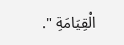الْقِيَامَةِ ".